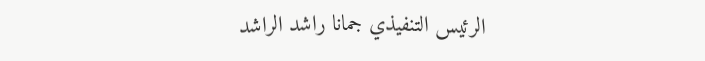الرئيس التنفيذي جمانا راشد الراشد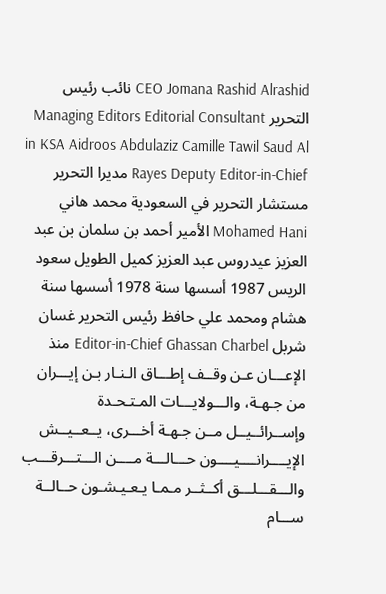CEO Jomana Rashid Alrashid نائب رئيس التحرير Managing Editors Editorial Consultant in KSA Aidroos Abdulaziz Camille Tawil Saud Al Rayes Deputy Editor-in-Chief مديرا التحرير مستشار التحرير في السعودية محمد هاني Mohamed Hani الأمير أحمد بن سلمان بن عبد العزيز عيدروس عبد العزيز كميل الطويل سعود الريس 1987 أسسها سنة 1978 أسسها سنة هشام ومحمد علي حافظ رئيس التحرير غسان شربل Editor-in-Chief Ghassan Charbel منذ الإعـــان عـن وقــف إطـــاق الـنـار بـن إيـــران من جـهـة، والـــولايـــات المـتـحـدة وإســرائــيــل مــن جـهـة أخـــرى، يــعــيــش الإيــــرانــــيــــون حـــالـــة مــــن الـــتـــرقـــب والـــقـــلـــق أكــثــر مـمـا يـعـيـشـون حــالــة ســـام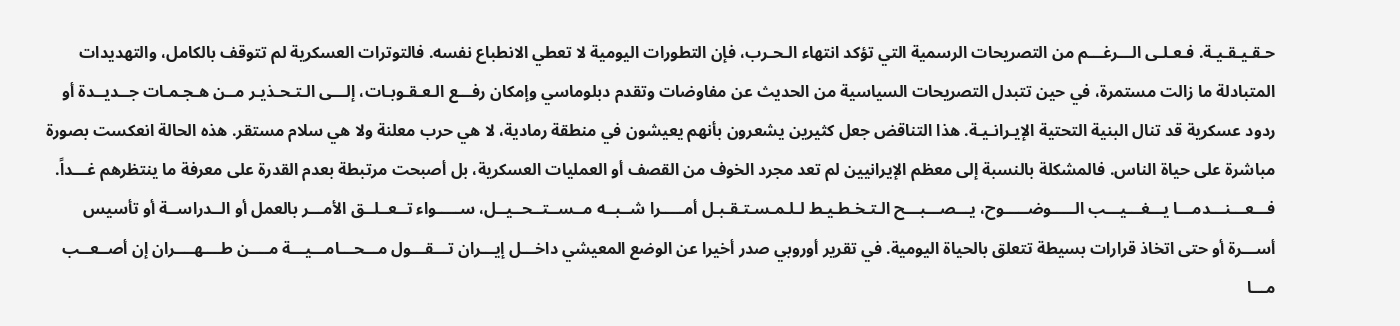حـقـيـقـيـة. فـعـلـى الـــرغـــم من التصريحات الرسمية التي تؤكد انتهاء الـحـرب، فإن التطورات اليومية لا تعطي الانطباع نفسه. فالتوترات العسكرية لم تتوقف بالكامل، والتهديدات المتبادلة ما زالت مستمرة، في حين تتبدل التصريحات السياسية من الحديث عن مفاوضات وتقدم دبلوماسي وإمكان رفـــع الـعـقـوبـات، إلـــى الـتـحـذيـر مــن هـجـمـات جــديــدة أو ردود عسكرية قد تنال البنية التحتية الإيـرانـيـة. هذا التناقض جعل كثيرين يشعرون بأنهم يعيشون في منطقة رمادية، لا هي حرب معلنة ولا هي سلام مستقر. هذه الحالة انعكست بصورة مباشرة على حياة الناس. فالمشكلة بالنسبة إلى معظم الإيرانيين لم تعد مجرد الخوف من القصف أو العمليات العسكرية، بل أصبحت مرتبطة بعدم القدرة على معرفة ما ينتظرهم غـــداً. فـــعـــنـــدمـــا يـــغـــيـــب الـــــوضـــــوح، يـــصـــبـــح الـتـخـطـيـط لـلـمـسـتـقـبـل أمـــــرا شــبــه مــســتــحــيــل، ســـــواء تــعــلــق الأمـــر بالعمل أو الــدراســة أو تأسيس أســـرة أو حتى اتخاذ قرارات بسيطة تتعلق بالحياة اليومية. في تقرير أوروبي صدر أخيرا عن الوضع المعيشي داخـــل إيـــران تـــقـــول مـــحـــامـــيـــة مــــن طــــهــــران إن أصــعــب مـــا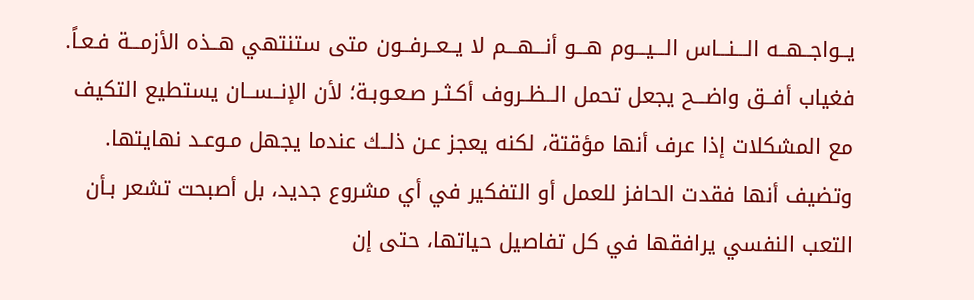يــواجــهــه الـــنـــاس الـــيـــوم هـــو أنـــهـــم لا يــعــرفــون متى ستنتهي هــذه الأزمـــة فـعـاً. فغياب أفــق واضـــح يجعل تحمل الــظــروف أكـثـر صـعـوبـة؛ لأن الإنــســان يستطيع التكيف مع المشكلات إذا عرف أنها مؤقتة، لكنه يعجز عـن ذلــك عندما يجهل مـوعـد نهايتها. وتضيف أنها فقدت الحافز للعمل أو التفكير في أي مشروع جديد، بل أصبحت تشعر بـأن التعب النفسي يرافقها في كل تفاصيل حياتها، حتى إن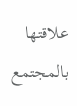علاقتها بالمجتمع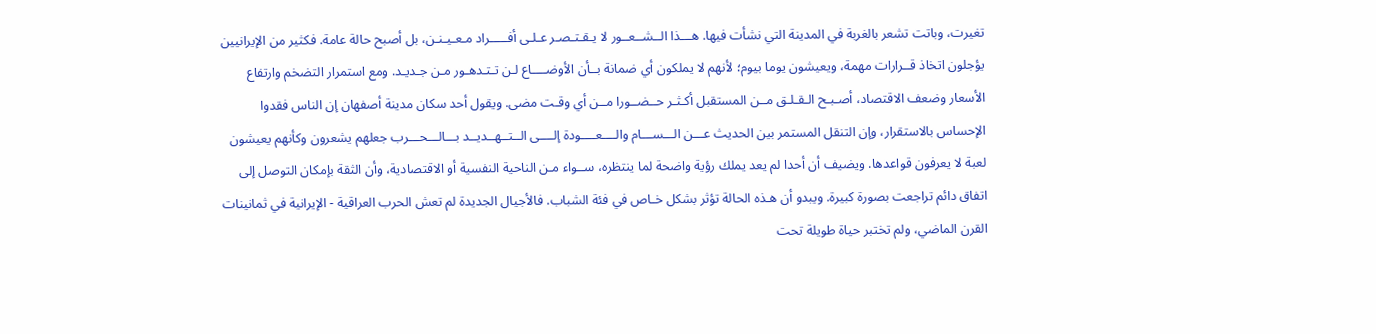تغيرت، وباتت تشعر بالغربة في المدينة التي نشأت فيها. هـــذا الــشــعــور لا يـقـتـصـر عـلـى أفـــــراد مـعـيـنـن، بل أصبح حالة عامة. فكثير من الإيرانيين يؤجلون اتخاذ قــرارات مهمة، ويعيشون يوما بيوم؛ لأنهم لا يملكون أي ضمانة بــأن الأوضــــاع لـن تـتـدهـور مـن جـديـد. ومع استمرار التضخم وارتفاع الأسعار وضعف الاقتصاد، أصـبـح الـقـلـق مــن المستقبل أكـثـر حــضــورا مــن أي وقـت مضى. ويقول أحد سكان مدينة أصفهان إن الناس فقدوا الإحساس بالاستقرار، وإن التنقل المستمر بين الحديث عـــن الـــســـام والــــعــــودة إلــــى الــتــهــديــد بـــالـــحـــرب جعلهم يشعرون وكأنهم يعيشون لعبة لا يعرفون قواعدها. ويضيف أن أحدا لم يعد يملك رؤية واضحة لما ينتظره، ســواء مـن الناحية النفسية أو الاقتصادية، وأن الثقة بإمكان التوصل إلى اتفاق دائم تراجعت بصورة كبيرة. ويبدو أن هـذه الحالة تؤثر بشكل خـاص في فئة الشباب. فالأجيال الجديدة لم تعش الحرب العراقية - الإيرانية في ثمانينات القرن الماضي، ولم تختبر حياة طويلة تحت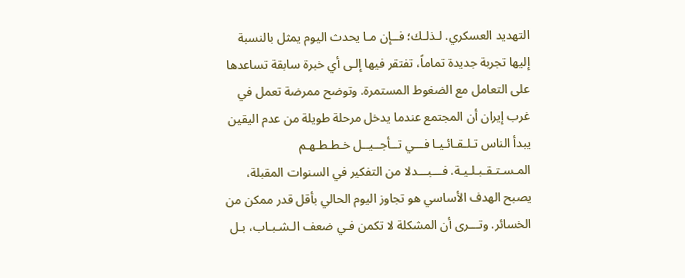التهديد العسكري. لـذلـك؛ فــإن مـا يحدث اليوم يمثل بالنسبة إليها تجربة جديدة تماماً، تفتقر فيها إلـى أي خبرة سابقة تساعدها على التعامل مع الضغوط المستمرة. وتوضح ممرضة تعمل في غرب إيران أن المجتمع عندما يدخل مرحلة طويلة من عدم اليقين يبدأ الناس تـلـقـائـيـا فـــي تــأجــيــل خـطـطـهـم المـسـتـقـبـلـيـة. فـــبـــدلا من التفكير في السنوات المقبلة، يصبح الهدف الأساسي هو تجاوز اليوم الحالي بأقل قدر ممكن من الخسائر. وتـــرى أن المشكلة لا تكمن فـي ضعف الـشـبـاب، بـل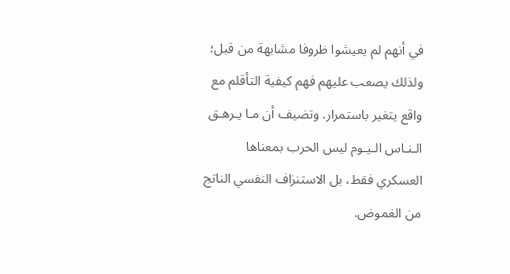في أنهم لم يعيشوا ظروفا مشابهة من قبل؛ ولذلك يصعب عليهم فهم كيفية التأقلم مع واقع يتغير باستمرار. وتضيف أن مـا يـرهـق الـنـاس الـيـوم ليس الحرب بمعناها العسكري فقط، بل الاستنزاف النفسي الناتج من الغموض.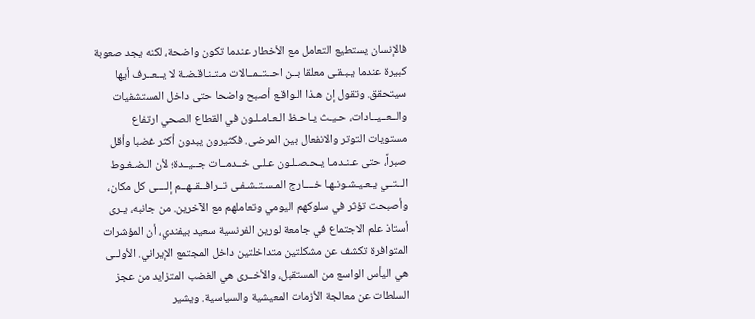فالإنسان يستطيع التعامل مع الأخطار عندما تكون واضحة، لكنه يجد صعوبة كبيرة عندما يـبـقـى معلقا بــن احــتــمــالات مـتـنـاقـضـة لا يــعــرف أيها سيتحقق. وتقول إن هـذا الـواقـع أصبح واضحا حتى داخل المستشفيات والــعــيــادات، حـيـث يـاحـظ الـعـامـلـون في القطاع الصحي ارتفاع مستويات التوتر والانفعال بين المرضى. فكثيرون يبدون أكثر غضبا وأقل صبراً، حتى عـنـدمـا يـحـصـلـون عـلـى خــدمــات جــيــدة؛ لأن الـضـغـوط الــتــي يـعـيـشـونـهـا خــــارج المـسـتـشـفـى تــرافــقــهــم إلــــى كل مكان، وأصبحت تؤثر في سلوكهم اليومي وتعاملهم مع الآخرين. من جانبه، يـرى أستاذ علم الاجتماع في جامعة لورين الفرنسية سعيد بيفندي، أن المؤشرات المتوافرة تكشف عن مشكلتين متداخلتين داخل المجتمع الإيراني. الأولــى هي اليأس الواسع من المستقبل، والأخــرى هي الغضب المتزايد من عجز السلطات عن معالجة الأزمات المعيشية والسياسية. ويشير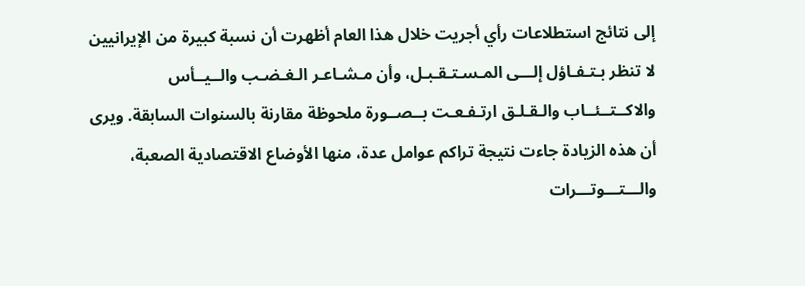إلى نتائج استطلاعات رأي أجريت خلال هذا العام أظهرت أن نسبة كبيرة من الإيرانيين لا تنظر بـتـفـاؤل إلـــى المـسـتـقـبـل، وأن مـشـاعـر الـغـضـب والــيــأس والاكــتــئــاب والـقـلـق ارتـفـعـت بــصــورة ملحوظة مقارنة بالسنوات السابقة. ويرى أن هذه الزيادة جاءت نتيجة تراكم عوامل عدة، منها الأوضاع الاقتصادية الصعبة، والـــتـــوتـــرات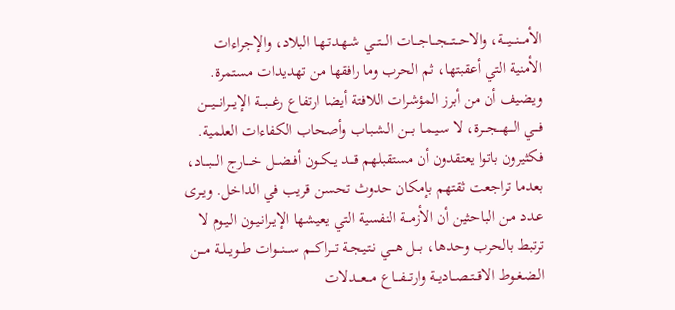الأمـــنـــيـــة، والاحـــتـــجـــاجـــات الـــتـــي شـهـدتـهـا البلاد، والإجراءات الأمنية التي أعقبتها، ثم الحرب وما رافقها من تهديدات مستمرة. ويضيف أن من أبرز المؤشرات اللافتة أيضا ارتفاع رغـــبـــة الإيـــرانـــيـــن فـــي الـــهـــجـــرة، لا سـيـمـا بـــن الـشـبـاب وأصحاب الكفاءات العلمية. فكثيرون باتوا يعتقدون أن مستقبلهم قـــد يــكــون أفــضــل خــــارج الـــبـــاد، بعدما تراجعت ثقتهم بإمكان حدوث تحسن قريب في الداخل. ويــرى عـدد مـن الباحثين أن الأزمـــة النفسية التي يعيشها الإيـرانـيـون الـيـوم لا ترتبط بالحرب وحدها، بـــل هـــي نـتـيـجـة تـــراكـــم ســـنـــوات طــويــلــة مـــن الـضـغـوط الاقــتــصــاديــة وارتـــفـــاع مـــعـــدلات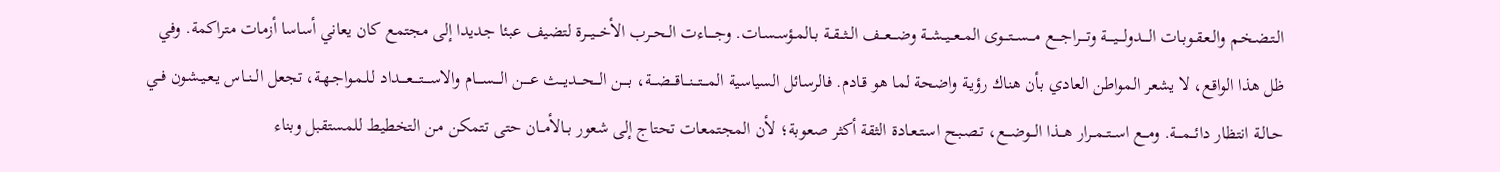الـتـضـخـم والـعـقـوبـات الــــدولــــيــــة وتــــراجــــع مـــســـتـــوى المــعــيــشــة وضـــعـــف الــثــقــة بـالمـؤسـسـات. وجــــاءت الــحــرب الأخـــيـــرة لتضيف عبئا جديدا إلى مجتمع كان يعاني أساسا أزمات متراكمة. وفي ظل هذا الواقع، لا يشعر المواطن العادي بأن هناك رؤيـة واضحة لما هو قـادم. فالرسائل السياسية المـــتـــنـــاقـــضـــة، بــــن الـــحـــديـــث عــــن الــــســــام والاســــتــــعــــداد لـلـمـواجـهـة، تجعل الــنــاس يـعـيـشـون فــي حـالـة انتظار دائـــمـــة. ومـــع اســتــمــرار هـــذا الـــوضـــع، تـصـبـح اسـتـعـادة الثقة أكثر صعوبة؛ لأن المجتمعات تحتاج إلى شعور بــالأمــان حتى تتمكن مـن التخطيط للمستقبل وبناء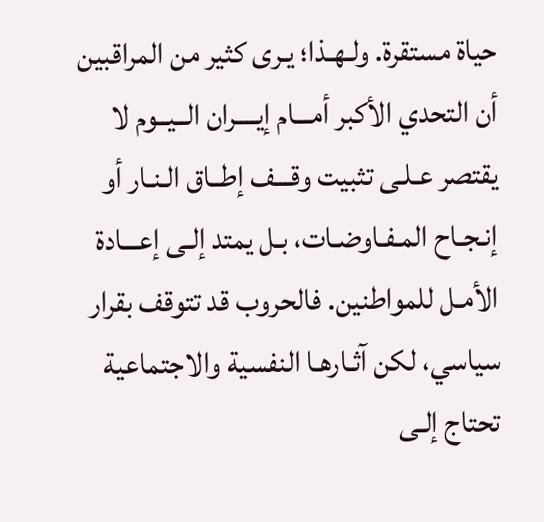حياة مستقرة. ولـهـذا؛ يـرى كثير من المراقبين أن التحدي الأكبر أمـــام إيــــران الــيــوم لا يقتصر عـلـى تثبيت وقـــف إطــاق الـنـار أو إنـجـاح المـفـاوضـات، بـل يمتد إلـى إعـــادة الأمـل للمواطنين. فالحروب قد تتوقف بقرار سياسي، لكن آثـارهـا النفسية والاجتماعية تحتاج إلـى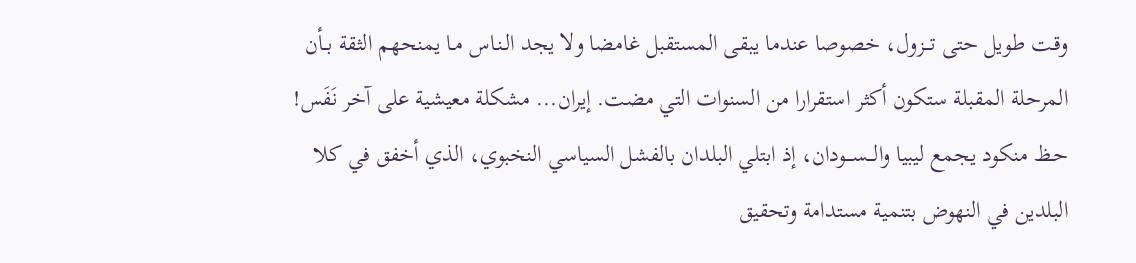وقـت طويل حتى تـــزول، خصوصا عندما يبقى المستقبل غامضا ولا يجد الـنـاس مـا يمنحهم الثقة بــأن المرحلة المقبلة ستكون أكثر استقرارا من السنوات التي مضت. إيران... مشكلة معيشية على آخر نَفَس! حـظ منكود يجمع ليبيا والـــســـودان، إذ ابتلي البلدان بالفشل السياسي النخبوي، الذي أخفق في كلا البلدين في النهوض بتنمية مستدامة وتحقيق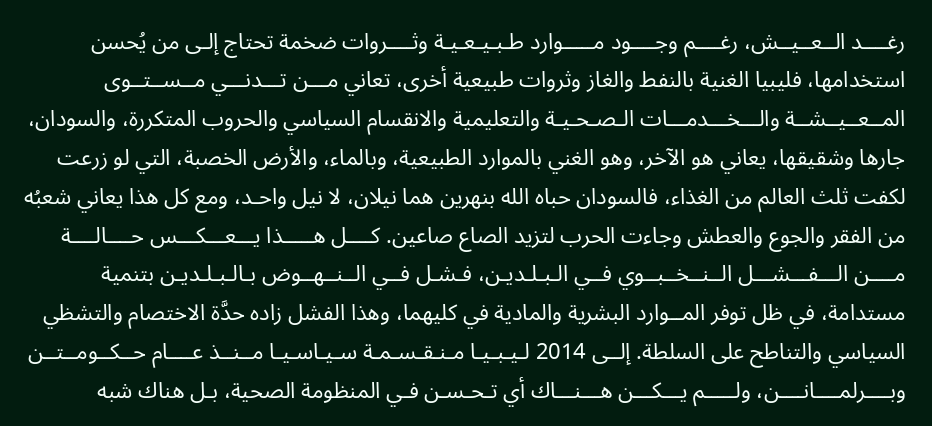رغــــد الــعــيــش، رغــــم وجــــود مـــــوارد طـبـيـعـيـة وثــــروات ضخمة تحتاج إلـى من يُحسن استخدامها، فليبيا الغنية بالنفط والغاز وثروات طبيعية أخرى، تعاني مـــن تـــدنـــي مــســتــوى المــعــيــشــة والـــخـــدمـــات الـصـحـيـة والتعليمية والانقسام السياسي والحروب المتكررة، والسودان، جارها وشقيقها، يعاني هو الآخر، وهو الغني بالموارد الطبيعية، وبالماء، والأرض الخصبة، التي لو زرعت لكفت ثلث العالم من الغذاء، فالسودان حباه الله بنهرين هما نيلان، لا نيل واحـد، ومع كل هذا يعاني شعبُه من الفقر والجوع والعطش وجاءت الحرب لتزيد الصاع صاعين. كــــل هـــــذا يـــعـــكـــس حــــالــــة مــــن الـــفـــشـــل الــنــخــبــوي فــي الـبـلـديـن، فـشـل فــي الــنــهــوض بـالـبـلـديـن بتنمية مستدامة، في ظل توفر المــوارد البشرية والمادية في كليهما، وهذا الفشل زاده حدَّة الاختصام والتشظي السياسي والتناطح على السلطة. إلــى 2014 لـيـبـيـا مـنـقـسـمـة سـيـاسـيـا مــنــذ عــــام حــكــومــتــن وبــــرلمــــانــــن، ولـــــم يـــكـــن هـــنـــاك أي تـحـسـن فـي المنظومة الصحية، بـل هناك شبه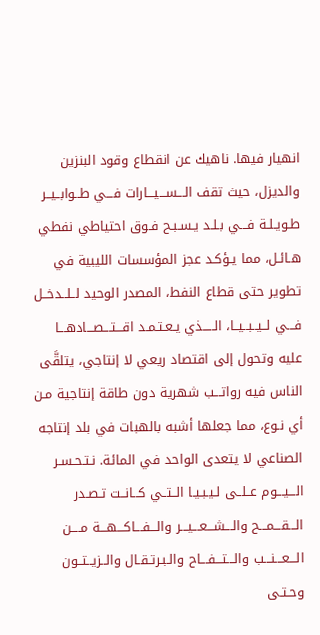انهيار فيها. ناهيك عن انقطاع وقود البنزين والديزل، حيث تقف الـــســـيـــارات فـــي طــوابــيــر طـويـلـة فـــي بـلـد يـسـبـح فـوق احتياطي نفطي هـائـل، مما يـؤكـد عجز المؤسسات الليبية في تطوير حتى قطاع النفط، المصدر الوحيد لــلــدخــل فـــي لــيــبــيــا، الـــــذي يـعـتـمـد اقـــتـــصـــادهـــا عليه وتحول إلى اقتصاد ريعي لا إنتاجي، يتلقَّى الناس فيه رواتـــب شهرية دون طاقة إنتاجية مـن أي نـوع، مما جعلها أشبه بالهبات في بلد إنتاجه الصناعي لا يتعدى الواحد في المائة. نـتـحـسـر الـــيـــوم عــلــى لـيـبـيـا الــتــي كــانــت تـصـدر الـــقـــمـــح والـــشـــعـــيـــر والـــفـــاكـــهـــة مــــن الـــعـــنـــب والـــتـــفـــاح والـبـرتـقـال والــزيــتــون وحـتـى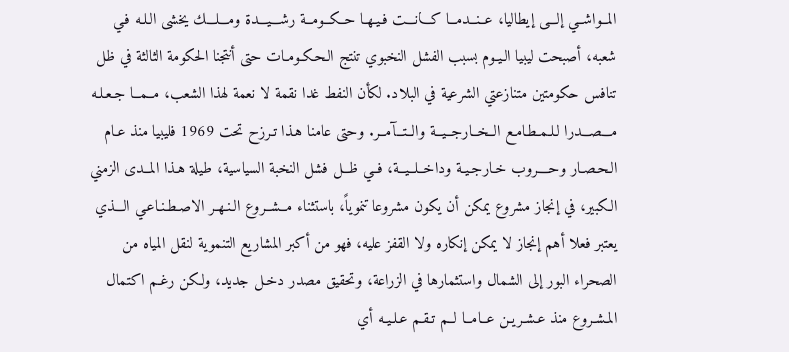المــواشــي إلـــى إيطاليا، عــنــدمــا كـــانـــت فـيـهـا حــكــومــة رشـــيـــدة ومـــلـــك يخشى الـلـه فـي شعبه، أصبحت ليبيا الـيـوم بسبب الفشل النخبوي تنتج الـحـكـومـات حتى أنتجنا الحكومة الثالثة في ظل تنافس حكومتين متنازعتي الشرعية في البلاد. لكأن النفط غدا نقمة لا نعمة لهذا الشعب، مــمــا جـعـلـه مـــصـــدرا لـلـمـطـامـع الــخــارجــيــة والــتــآمــر. وحتى عامنا هـذا تـرزح تحت 1969 فليبيا منذ عـام الـحـصـار وحــــروب خـارجـيـة وداخــلــيــة، فــي ظــل فشل النخبة السياسية، طيلة هـذا المــدى الزمني الكبير، في إنجاز مشروع يمكن أن يكون مشروعا تنموياً، باستثناء مــشــروع الـنـهـر الاصـطـنـاعـي الـــذي يعتبر فعلا أهم إنجاز لا يمكن إنكاره ولا القفز عليه، فهو من أكبر المشاريع التنموية لنقل المياه من الصحراء البور إلى الشمال واستثمارها في الزراعة، وتحقيق مصدر دخـل جديد، ولكن رغـم اكتمال المـشـروع منذ عـشـريـن عــامــا لــم تـقـم عـلـيـه أي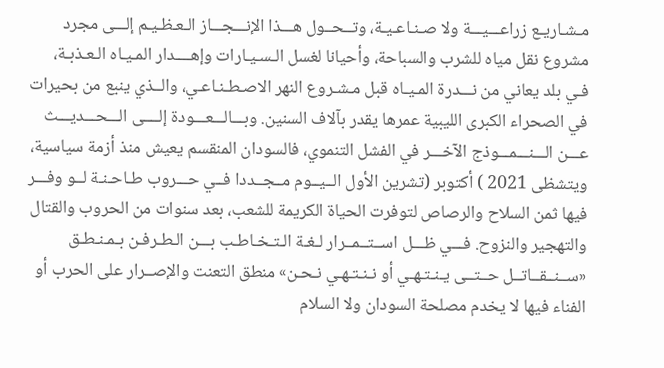مـشـاريـع زراعـــيـــة ولا صـنـاعـيـة، وتــحــول هـــذا الإنـــجـــاز الـعـظـيـم إلـــى مجرد مشروع نقل مياه للشرب والسباحة، وأحيانا لغسل الـسـيـارات وإهــــدار المـيـاه الـعـذبـة، فـي بلد يعاني من نـــدرة المـيـاه قبل مـشـروع النهر الاصـطـنـاعـي، والــذي ينبع من بحيرات في الصحراء الكبرى الليبية عمرها يقدر بآلاف السنين. وبـــالـــعـــودة إلــــى الـــحـــديـــث عـــن الـــنـــمـــوذج الآخـــر في الفشل التنموي، فالسودان المنقسم يعيش منذ أزمة سياسية، ويتشظى 2021 ) أكتوبر (تشرين الأول الــيــوم مــجــددا فــي حـــروب طـاحـنـة لــو وفـــر فيها ثمن السلاح والرصاص لتوفرت الحياة الكريمة للشعب، بعد سنوات من الحروب والقتال والتهجير والنزوح. فـــي ظـــل اســتــمــرار لـغـة الـتـخـاطـب بـــن الـطـرفـن بـمـنـطـق «ســنــقــاتــل حــتــى يـنـتـهـي أو نـنـتـهـي نـحـن» منطق التعنت والإصــرار على الحرب أو الفناء فيها لا يخدم مصلحة السودان ولا السلام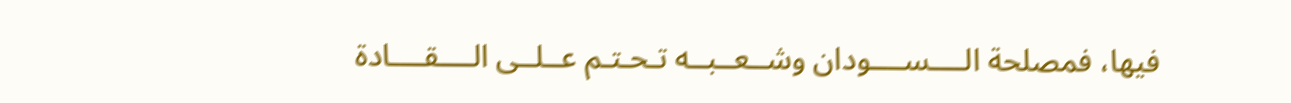فيها، فمصلحة الــــســــودان وشــعــبــه تـحـتـم عــلــى الــــقــــادة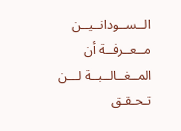الــســودانــيــن مــعــرفــة أن المــغــالــبــة لـــن تـحـقـق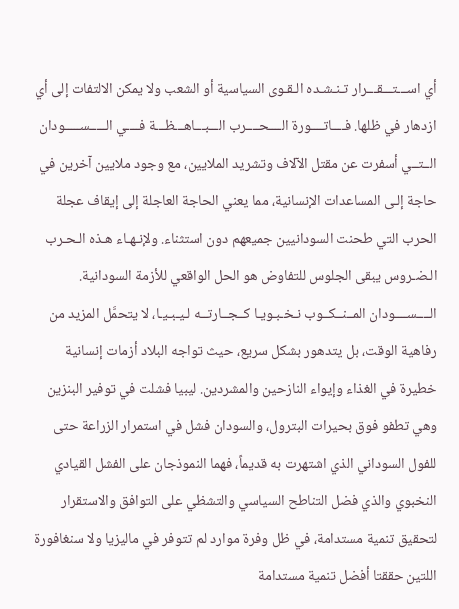أي اســـتـــقـــرار تـنـشـده الـقـوى السياسية أو الشعب ولا يمكن الالتفات إلى أي ازدهار في ظلها. فــــاتــــورة الــــحــــرب الـــبـــاهـــظـــة فــــي الـــــســـــودان الــتــي أسفرت عن مقتل الآلاف وتشريد الملايين، مع وجود ملايين آخرين في حاجة إلـى المساعدات الإنسانية، مما يعني الحاجة العاجلة إلى إيقاف عجلة الحرب التي طحنت السودانيين جميعهم دون استثناء. ولإنـهـاء هـذه الـحـرب الـضـروس يبقى الجلوس للتفاوض هو الحل الواقعي للأزمة السودانية. الــــســــودان المــنــكــوب نـخـبـويـا كــجــارتــه لـيـبـيـا، لا يتحمَّل المزيد من رفاهية الوقت، بل يتدهور بشكل سريع، حيث تواجه البلاد أزمات إنسانية خطيرة في الغذاء وإيواء النازحين والمشردين. ليبيا فشلت في توفير البنزين وهي تطفو فوق بحيرات البترول، والسودان فشل في استمرار الزراعة حتى للفول السوداني الذي اشتهرت به قديماً، فهما النموذجان على الفشل القيادي النخبوي والذي فضل التناطح السياسي والتشظي على التوافق والاستقرار لتحقيق تنمية مستدامة، في ظل وفرة موارد لم تتوفر في ماليزيا ولا سنغافورة اللتين حققتا أفضل تنمية مستدامة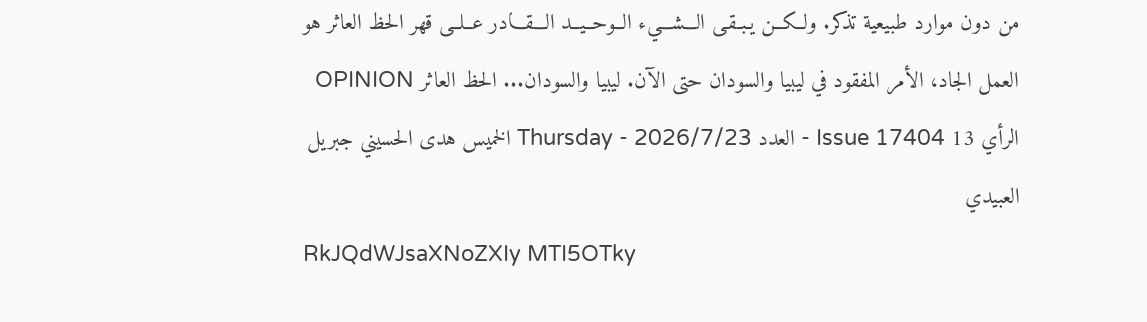من دون موارد طبيعية تذكر. ولــكــن يـبـقـى الـــشـــيء الــوحــيــد الـــقـــادر عــلــى قهر الحظ العاثر هو العمل الجاد، الأمر المفقود في ليبيا والسودان حتى الآن. ليبيا والسودان... الحظ العاثر OPINION الرأي 13 Issue 17404 - العدد Thursday - 2026/7/23 الخميس هدى الحسيني جبريل العبيدي
RkJQdWJsaXNoZXIy MTI5OTky